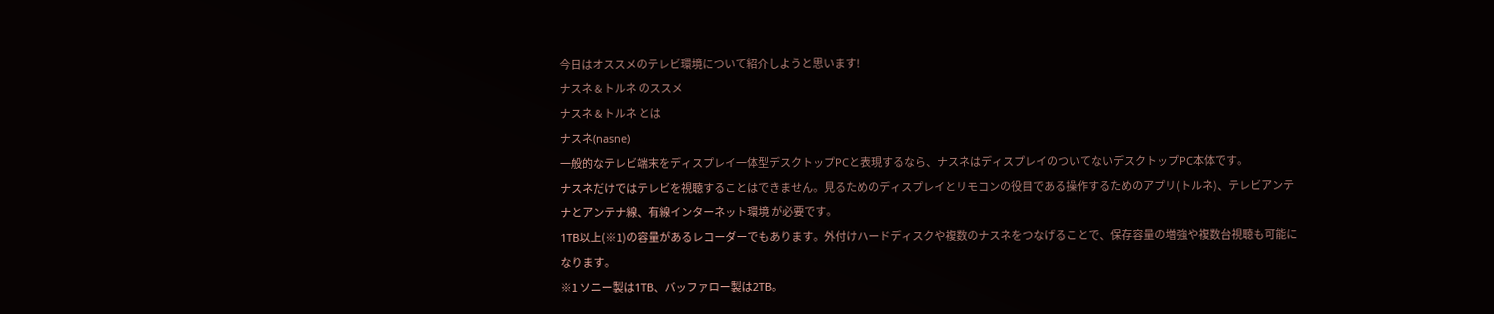今日はオススメのテレビ環境について紹介しようと思います!
ナスネ & トルネ のススメ
ナスネ & トルネ とは
ナスネ(nasne)
一般的なテレビ端末をディスプレイ一体型デスクトップPCと表現するなら、ナスネはディスプレイのついてないデスクトップPC本体です。
ナスネだけではテレビを視聴することはできません。見るためのディスプレイとリモコンの役目である操作するためのアプリ(トルネ)、テレビアンテナとアンテナ線、有線インターネット環境 が必要です。
1TB以上(※1)の容量があるレコーダーでもあります。外付けハードディスクや複数のナスネをつなげることで、保存容量の増強や複数台視聴も可能になります。
※1 ソニー製は1TB、バッファロー製は2TB。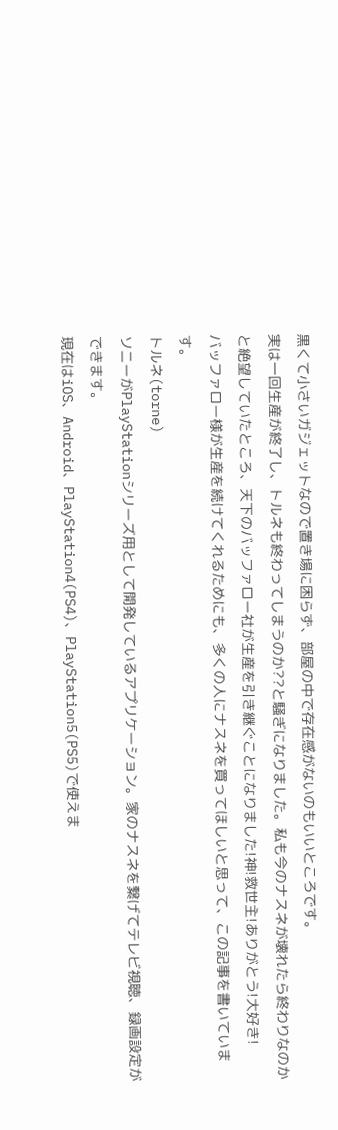黒くて小さいガジェットなので置き場に困らず、部屋の中で存在感がないのもいいところです。
実は一回生産が終了し、トルネも終わってしまうのか??と騒ぎになりました。私も今のナスネが壊れたら終わりなのかと絶望していたところ、天下のバッファロー社が生産を引き継ぐことになりました!神!救世主!ありがとう!大好き!
バッファロー様が生産を続けてくれるためにも、多くの人にナスネを買ってほしいと思って、この記事を書いています。
トルネ(torne)
ソニーがPlayStationシリーズ用として開発しているアプリケーション。家のナスネを繋げてテレビ視聴、録画設定ができます。
現在はiOS、Android、PlayStation4(PS4)、PlayStation5(PS5)で使えま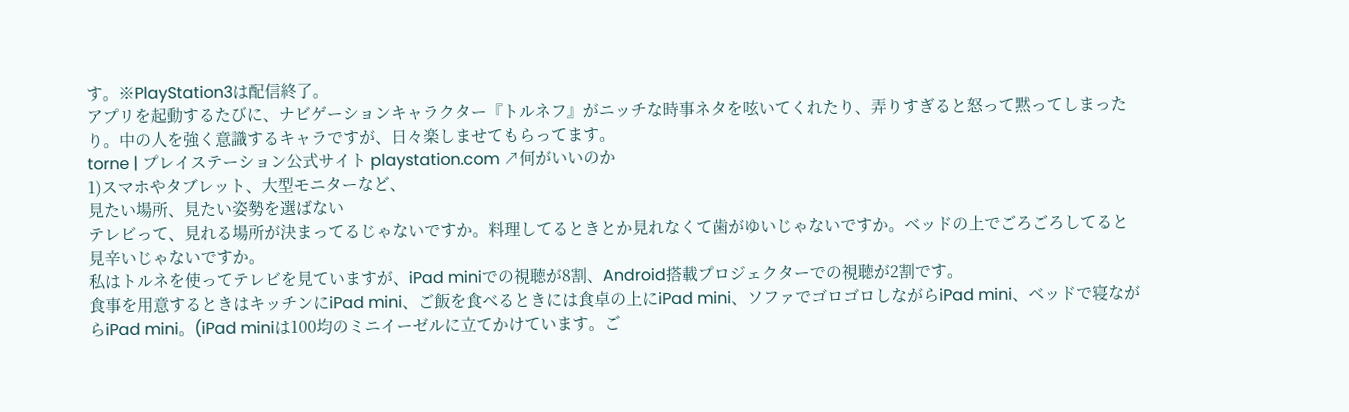す。※PlayStation3は配信終了。
アプリを起動するたびに、ナビゲーションキャラクター『トルネフ』がニッチな時事ネタを呟いてくれたり、弄りすぎると怒って黙ってしまったり。中の人を強く意識するキャラですが、日々楽しませてもらってます。
torne | プレイステーション公式サイト playstation.com ↗何がいいのか
1)スマホやタブレット、大型モニターなど、
見たい場所、見たい姿勢を選ばない
テレビって、見れる場所が決まってるじゃないですか。料理してるときとか見れなくて歯がゆいじゃないですか。ベッドの上でごろごろしてると見辛いじゃないですか。
私はトルネを使ってテレビを見ていますが、iPad miniでの視聴が8割、Android搭載プロジェクターでの視聴が2割です。
食事を用意するときはキッチンにiPad mini、ご飯を食べるときには食卓の上にiPad mini、ソファでゴロゴロしながらiPad mini、ベッドで寝ながらiPad mini。(iPad miniは100均のミニイーゼルに立てかけています。ご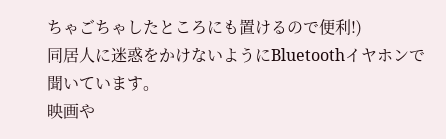ちゃごちゃしたところにも置けるので便利!)
同居人に迷惑をかけないようにBluetoothイヤホンで聞いています。
映画や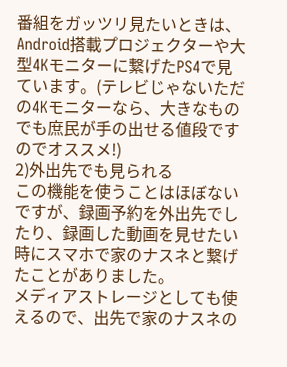番組をガッツリ見たいときは、Android搭載プロジェクターや大型4Kモニターに繋げたPS4で見ています。(テレビじゃないただの4Kモニターなら、大きなものでも庶民が手の出せる値段ですのでオススメ!)
2)外出先でも見られる
この機能を使うことはほぼないですが、録画予約を外出先でしたり、録画した動画を見せたい時にスマホで家のナスネと繋げたことがありました。
メディアストレージとしても使えるので、出先で家のナスネの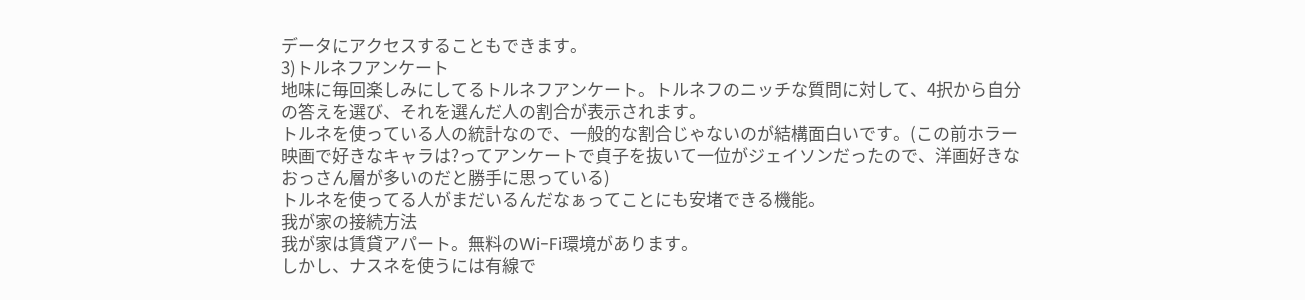データにアクセスすることもできます。
3)トルネフアンケート
地味に毎回楽しみにしてるトルネフアンケート。トルネフのニッチな質問に対して、4択から自分の答えを選び、それを選んだ人の割合が表示されます。
トルネを使っている人の統計なので、一般的な割合じゃないのが結構面白いです。(この前ホラー映画で好きなキャラは?ってアンケートで貞子を抜いて一位がジェイソンだったので、洋画好きなおっさん層が多いのだと勝手に思っている)
トルネを使ってる人がまだいるんだなぁってことにも安堵できる機能。
我が家の接続方法
我が家は賃貸アパート。無料のWi-Fi環境があります。
しかし、ナスネを使うには有線で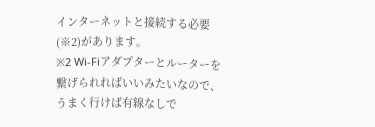インターネットと接続する必要(※2)があります。
※2 Wi-Fiアダプターとルーターを繋げられればいいみたいなので、うまく行けば有線なしで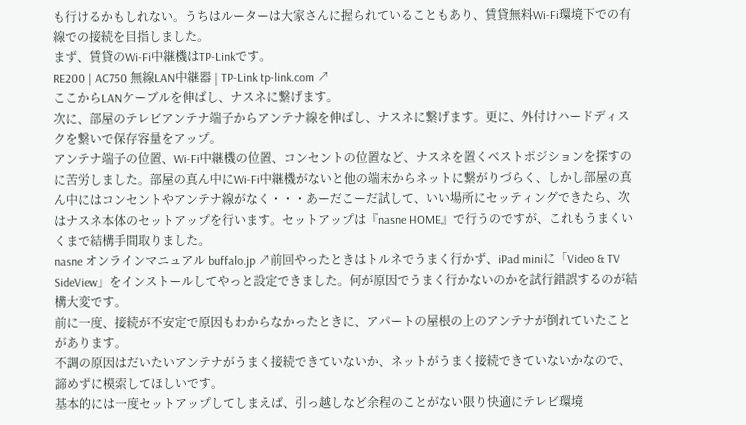も行けるかもしれない。うちはルーターは大家さんに握られていることもあり、賃貸無料Wi-Fi環境下での有線での接続を目指しました。
まず、賃貸のWi-Fi中継機はTP-Linkです。
RE200 | AC750 無線LAN中継器 | TP-Link tp-link.com ↗
ここからLANケーブルを伸ばし、ナスネに繋げます。
次に、部屋のテレビアンテナ端子からアンテナ線を伸ばし、ナスネに繋げます。更に、外付けハードディスクを繋いで保存容量をアップ。
アンテナ端子の位置、Wi-Fi中継機の位置、コンセントの位置など、ナスネを置くベストポジションを探すのに苦労しました。部屋の真ん中にWi-Fi中継機がないと他の端末からネットに繋がりづらく、しかし部屋の真ん中にはコンセントやアンテナ線がなく・・・あーだこーだ試して、いい場所にセッティングできたら、次はナスネ本体のセットアップを行います。セットアップは『nasne HOME』で行うのですが、これもうまくいくまで結構手間取りました。
nasne オンラインマニュアル buffalo.jp ↗前回やったときはトルネでうまく行かず、iPad miniに「Video & TV SideView」をインストールしてやっと設定できました。何が原因でうまく行かないのかを試行錯誤するのが結構大変です。
前に一度、接続が不安定で原因もわからなかったときに、アパートの屋根の上のアンテナが倒れていたことがあります。
不調の原因はだいたいアンテナがうまく接続できていないか、ネットがうまく接続できていないかなので、諦めずに模索してほしいです。
基本的には一度セットアップしてしまえば、引っ越しなど余程のことがない限り快適にテレビ環境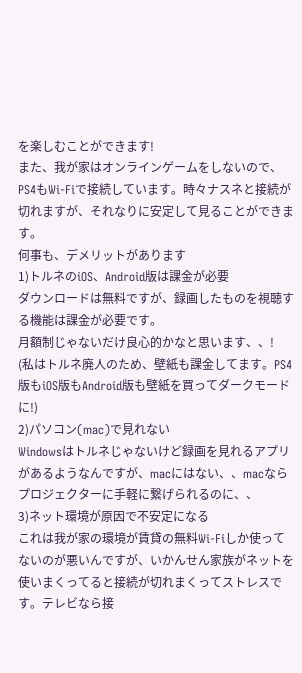を楽しむことができます!
また、我が家はオンラインゲームをしないので、PS4もWi-Fiで接続しています。時々ナスネと接続が切れますが、それなりに安定して見ることができます。
何事も、デメリットがあります
1)トルネのiOS、Android版は課金が必要
ダウンロードは無料ですが、録画したものを視聴する機能は課金が必要です。
月額制じゃないだけ良心的かなと思います、、!
(私はトルネ廃人のため、壁紙も課金してます。PS4版もiOS版もAndroid版も壁紙を買ってダークモードに!)
2)パソコン(mac)で見れない
Windowsはトルネじゃないけど録画を見れるアプリがあるようなんですが、macにはない、、macならプロジェクターに手軽に繋げられるのに、、
3)ネット環境が原因で不安定になる
これは我が家の環境が賃貸の無料Wi-Fiしか使ってないのが悪いんですが、いかんせん家族がネットを使いまくってると接続が切れまくってストレスです。テレビなら接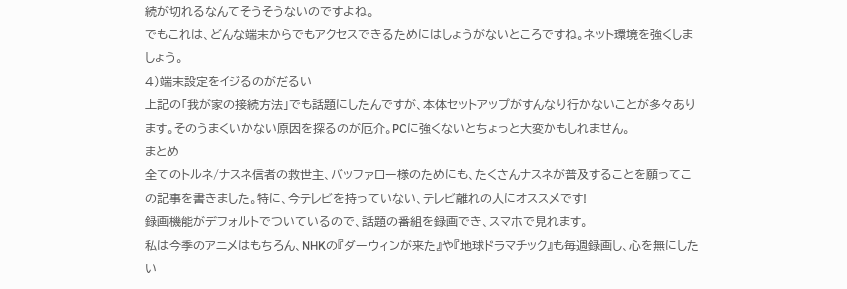続が切れるなんてそうそうないのですよね。
でもこれは、どんな端末からでもアクセスできるためにはしょうがないところですね。ネット環境を強くしましょう。
4)端末設定をイジるのがだるい
上記の「我が家の接続方法」でも話題にしたんですが、本体セットアップがすんなり行かないことが多々あります。そのうまくいかない原因を探るのが厄介。PCに強くないとちょっと大変かもしれません。
まとめ
全てのトルネ/ナスネ信者の救世主、バッファロー様のためにも、たくさんナスネが普及することを願ってこの記事を書きました。特に、今テレビを持っていない、テレビ離れの人にオススメです!
録画機能がデフォルトでついているので、話題の番組を録画でき、スマホで見れます。
私は今季のアニメはもちろん、NHKの『ダーウィンが来た』や『地球ドラマチック』も毎週録画し、心を無にしたい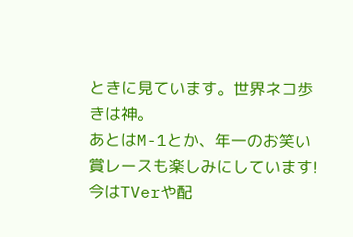ときに見ています。世界ネコ歩きは神。
あとはM-1とか、年一のお笑い賞レースも楽しみにしています!
今はTVerや配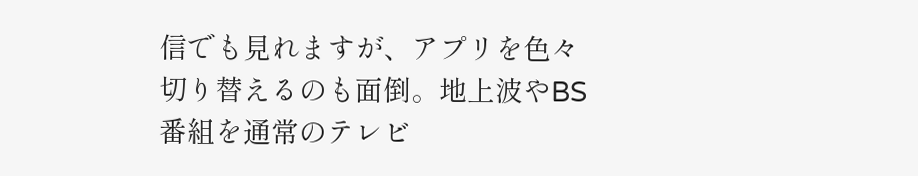信でも見れますが、アプリを色々切り替えるのも面倒。地上波やBS番組を通常のテレビ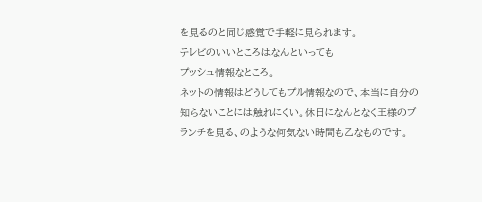を見るのと同じ感覚で手軽に見られます。
テレビのいいところはなんといっても
プッシュ情報なところ。
ネットの情報はどうしてもプル情報なので、本当に自分の知らないことには触れにくい。休日になんとなく王様のブランチを見る、のような何気ない時間も乙なものです。